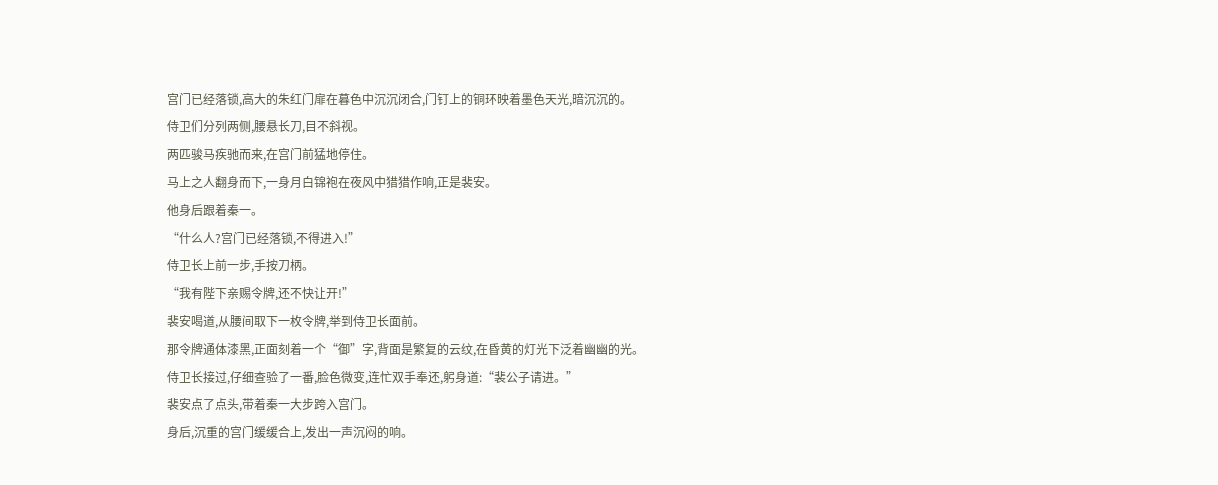宫门已经落锁,高大的朱红门扉在暮色中沉沉闭合,门钉上的铜环映着墨色天光,暗沉沉的。
侍卫们分列两侧,腰悬长刀,目不斜视。
两匹骏马疾驰而来,在宫门前猛地停住。
马上之人翻身而下,一身月白锦袍在夜风中猎猎作响,正是裴安。
他身后跟着秦一。
“什么人?宫门已经落锁,不得进入!”
侍卫长上前一步,手按刀柄。
“我有陛下亲赐令牌,还不快让开!”
裴安喝道,从腰间取下一枚令牌,举到侍卫长面前。
那令牌通体漆黑,正面刻着一个“御”字,背面是繁复的云纹,在昏黄的灯光下泛着幽幽的光。
侍卫长接过,仔细查验了一番,脸色微变,连忙双手奉还,躬身道:“裴公子请进。”
裴安点了点头,带着秦一大步跨入宫门。
身后,沉重的宫门缓缓合上,发出一声沉闷的响。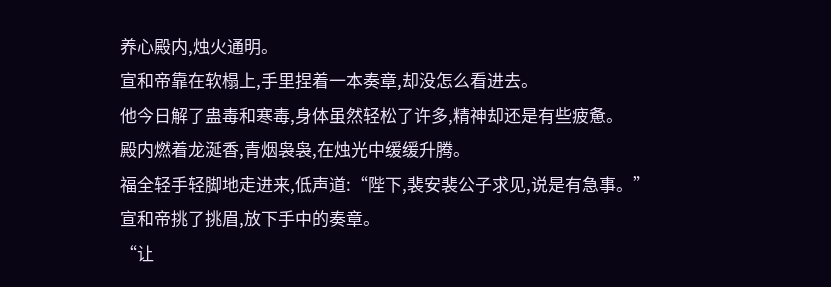养心殿内,烛火通明。
宣和帝靠在软榻上,手里捏着一本奏章,却没怎么看进去。
他今日解了蛊毒和寒毒,身体虽然轻松了许多,精神却还是有些疲惫。
殿内燃着龙涎香,青烟袅袅,在烛光中缓缓升腾。
福全轻手轻脚地走进来,低声道:“陛下,裴安裴公子求见,说是有急事。”
宣和帝挑了挑眉,放下手中的奏章。
“让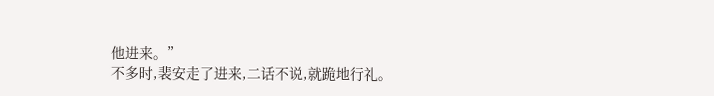他进来。”
不多时,裴安走了进来,二话不说,就跪地行礼。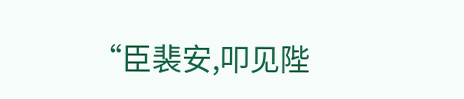“臣裴安,叩见陛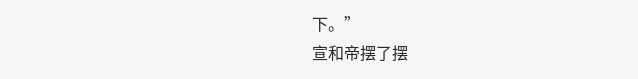下。”
宣和帝摆了摆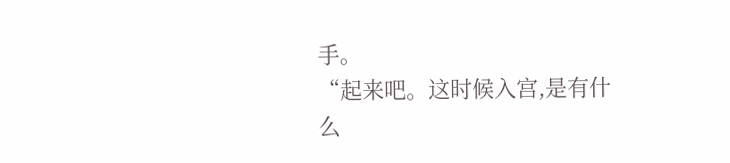手。
“起来吧。这时候入宫,是有什么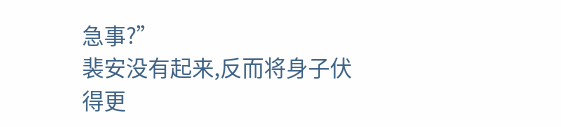急事?”
裴安没有起来,反而将身子伏得更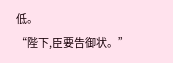低。
“陛下,臣要告御状。”